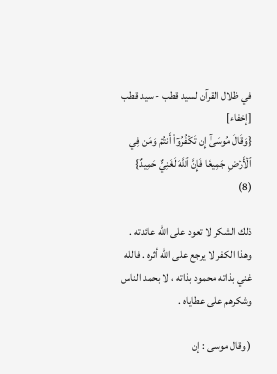في ظلال القرآن لسيد قطب - سيد قطب [إخفاء]
{وَقَالَ مُوسَىٰٓ إِن تَكۡفُرُوٓاْ أَنتُمۡ وَمَن فِي ٱلۡأَرۡضِ جَمِيعٗا فَإِنَّ ٱللَّهَ لَغَنِيٌّ حَمِيدٌ} (8)

ذلك الشكر لا تعود على الله عائدته . وهذا الكفر لا يرجع على الله أثره . فالله غني بذاته محمود بذاته ، لا بحمد الناس وشكرهم على عطاياه .

( وقال موسى : إن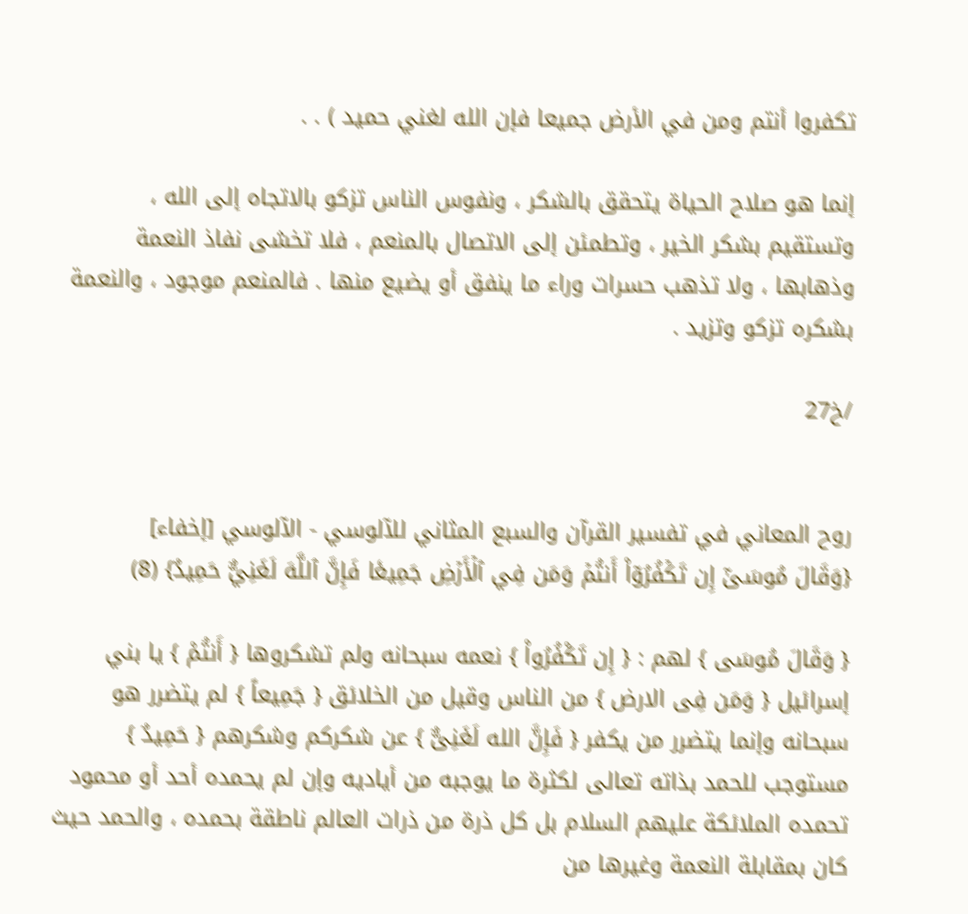تكفروا أنتم ومن في الأرض جميعا فإن الله لغني حميد ) . .

إنما هو صلاح الحياة يتحقق بالشكر ، ونفوس الناس تزكو بالاتجاه إلى الله ، وتستقيم بشكر الخير ، وتطمئن إلى الاتصال بالمنعم ، فلا تخشى نفاذ النعمة وذهابها ، ولا تذهب حسرات وراء ما ينفق أو يضيع منها . فالمنعم موجود ، والنعمة بشكره تزكو وتزيد .

/خ27


روح المعاني في تفسير القرآن والسبع المثاني للآلوسي - الآلوسي [إخفاء]
{وَقَالَ مُوسَىٰٓ إِن تَكۡفُرُوٓاْ أَنتُمۡ وَمَن فِي ٱلۡأَرۡضِ جَمِيعٗا فَإِنَّ ٱللَّهَ لَغَنِيٌّ حَمِيدٌ} (8)

{ وَقَالَ مُوسَى } لهم : { إِن تَكْفُرُواْ } نعمه سبحانه ولم تشكروها { أَنتُمْ } يا بني إسرائيل { وَمَن فِى الارض } من الناس وقيل من الخلائق { جَمِيعاً } لم يتضرر هو سبحانه وإنما يتضرر من يكفر { فَإِنَّ الله لَغَنِىٌّ } عن شكركم وشكرهم { حَمِيدٌ } مستوجب للحمد بذاته تعالى لكثرة ما يوجبه من أياديه وإن لم يحمده أحد أو محمود تحمده الملائكة عليهم السلام بل كل ذرة من ذرات العالم ناطقة بحمده ، والحمد حيث كان بمقابلة النعمة وغيرها من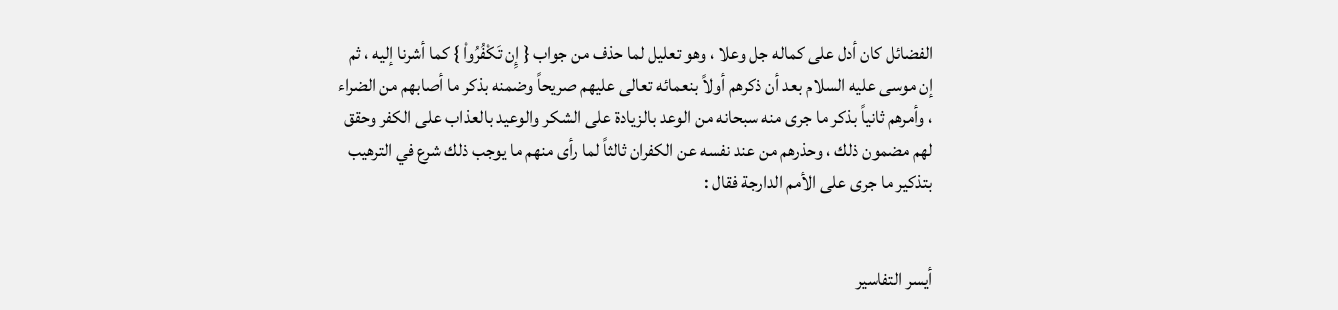الفضائل كان أدل على كماله جل وعلا ، وهو تعليل لما حذف من جواب { إِن تَكْفُرُواْ } كما أشرنا إليه ، ثم إن موسى عليه السلام بعد أن ذكرهم أولاً بنعمائه تعالى عليهم صريحاً وضمنه بذكر ما أصابهم من الضراء ، وأمرهم ثانياً بذكر ما جرى منه سبحانه من الوعد بالزيادة على الشكر والوعيد بالعذاب على الكفر وحقق لهم مضمون ذلك ، وحذرهم من عند نفسه عن الكفران ثالثاً لما رأى منهم ما يوجب ذلك شرع في الترهيب بتذكير ما جرى على الأمم الدارجة فقال :


أيسر التفاسير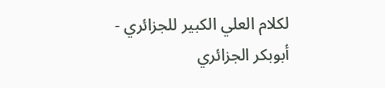لكلام العلي الكبير للجزائري - أبوبكر الجزائري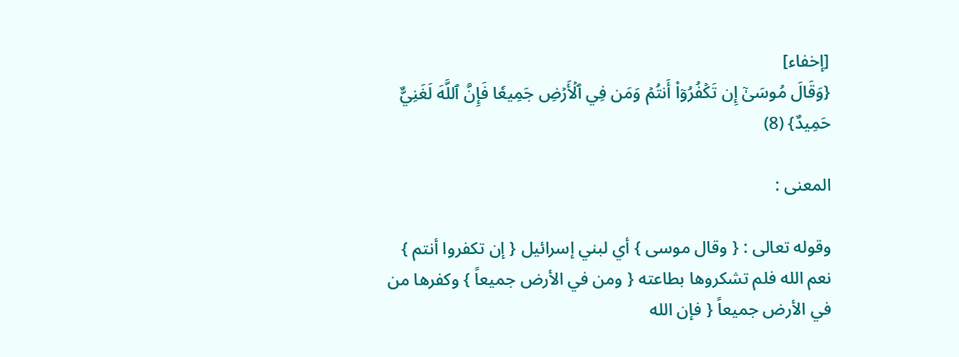[إخفاء]
{وَقَالَ مُوسَىٰٓ إِن تَكۡفُرُوٓاْ أَنتُمۡ وَمَن فِي ٱلۡأَرۡضِ جَمِيعٗا فَإِنَّ ٱللَّهَ لَغَنِيٌّ حَمِيدٌ} (8)

المعنى :

وقوله تعالى : { وقال موسى } أي لبني إسرائيل { إن تكفروا أنتم } نعم الله فلم تشكروها بطاعته { ومن في الأرض جميعاً } وكفرها من في الأرض جميعاً { فإن الله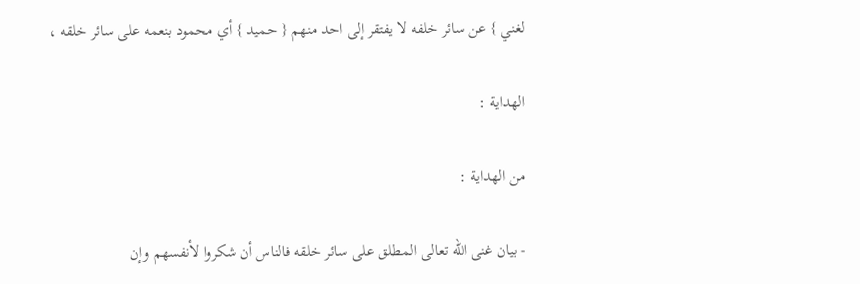لغني } عن سائر خلفه لا يفتقر إلى احد منهم { حميد } أي محمود بنعمه على سائر خلقه ،

الهداية :

من الهداية :

- بيان غنى الله تعالى المطلق على سائر خلقه فالناس أن شكروا لأنفسهم وإن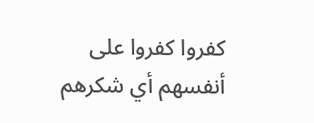كفروا كفروا على أنفسهم أي شكرهم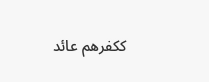ككفرهم عائد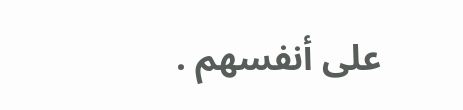على أنفسهم .